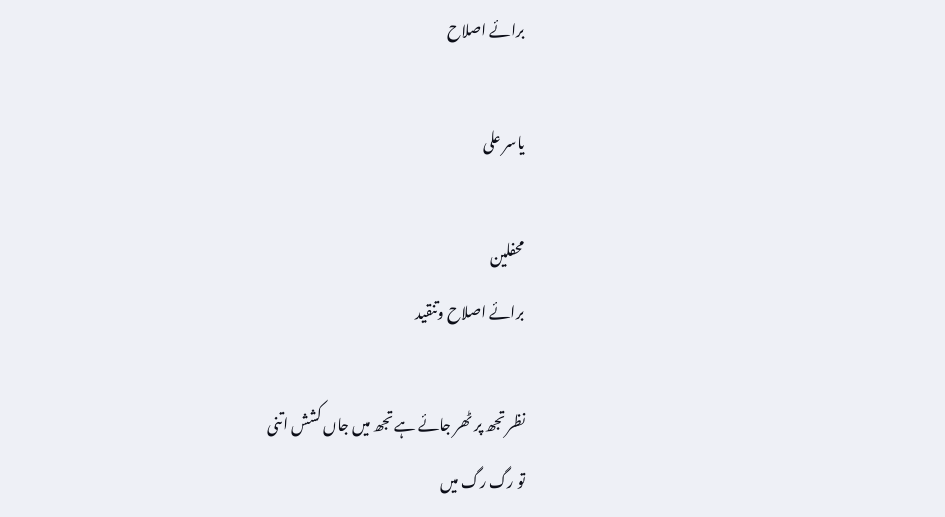برائے اصلاح

یاسر علی

محفلین
برائے اصلاح وتنقید

نظر تجھ پر ٹھر جائے ہے تجھ میں جاں کشش اتنی
تو رگ رگ میں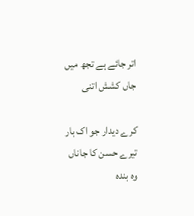اتر جائے ہے تجھ میں جاں کشش اتنی

کرے دیدار جو اک بار تیرے حسن کا جاناں
وہ بندہ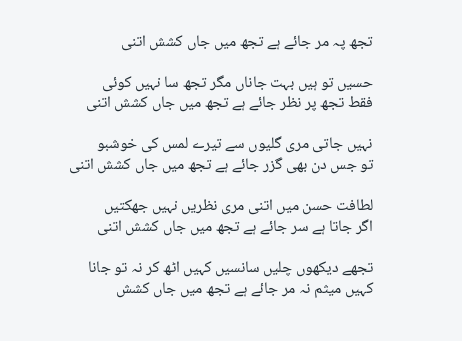تجھ پہ مر جائے ہے تجھ میں جاں کشش اتنی

حسیں تو ہیں بہت جاناں مگر تجھ سا نہیں کوئی
فقط تجھ پر نظر جائے ہے تجھ میں جاں کشش اتنی

نہیں جاتی مری گلیوں سے تیرے لمس کی خوشبو
تو جس دن بھی گزر جائے ہے تجھ میں جاں کشش اتنی

لطافت حسن میں اتنی مری نظریں نہیں جھکتیں
اگر جاتا ہے سر جائے ہے تجھ میں جاں کشش اتنی

تجھے دیکھوں چلیں سانسیں کہیں اٹھ کر نہ تو جانا
کہیں میثم نہ مر جائے ہے تجھ میں جاں کشش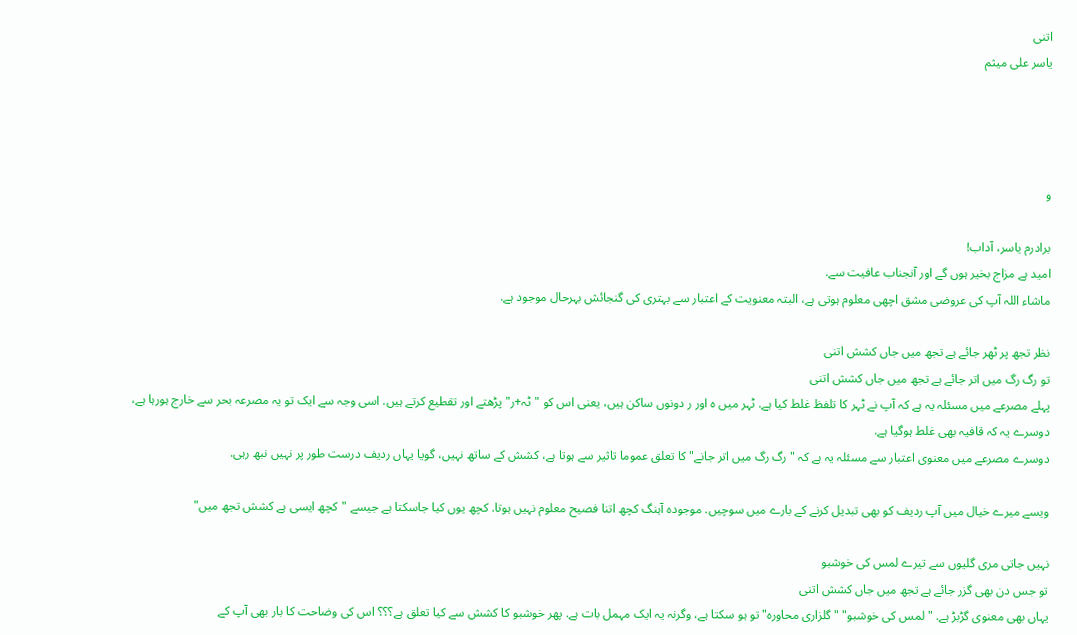اتنی
یاسر علی میثم




و

برادرم یاسر، آداب!
امید ہے مزاج بخیر ہوں گے اور آنجناب عافیت سے.
ماشاء اللہ آپ کی عروضی مشق اچھی معلوم ہوتی ہے، البتہ معنویت کے اعتبار سے بہتری کی گنجائش بہرحال موجود ہے.

نظر تجھ پر ٹھر جائے ہے تجھ میں جاں کشش اتنی
تو رگ رگ میں اتر جائے ہے تجھ میں جاں کشش اتنی
پہلے مصرعے میں مسئلہ یہ ہے کہ آپ نے ٹہر کا تلفظ غلط کیا ہے. ٹہر میں ہ اور ر دونوں ساکن ہیں، یعنی اس کو "ٹہ+ر" پڑھتے اور تقطیع کرتے ہیں. اسی وجہ سے ایک تو یہ مصرعہ بحر سے خارج ہورہا ہے، دوسرے یہ کہ قافیہ بھی غلط ہوگیا ہے.
دوسرے مصرعے میں معنوی اعتبار سے مسئلہ یہ ہے کہ "رگ رگ میں اتر جانے" کا تعلق عموما تاثیر سے ہوتا ہے، کشش کے ساتھ نہیں، گویا یہاں ردیف درست طور پر نہیں نبھ رہی.

ویسے میرے خیال میں آپ ردیف کو بھی تبدیل کرنے کے بارے میں سوچیں. موجودہ آہنگ کچھ اتنا فصیح معلوم نہیں ہوتا. کچھ یوں کیا جاسکتا ہے جیسے "کچھ ایسی ہے کشش تجھ میں"

نہیں جاتی مری گلیوں سے تیرے لمس کی خوشبو
تو جس دن بھی گزر جائے ہے تجھ میں جاں کشش اتنی
یہاں بھی معنوی گڑبڑ ہے. "لمس کی خوشبو" "گلزاری محاورہ" تو ہو سکتا ہے، وگرنہ یہ ایک مہمل بات ہے. پھر خوشبو کا کشش سے کیا تعلق ہے؟؟؟ اس کی وضاحت کا بار بھی آپ کے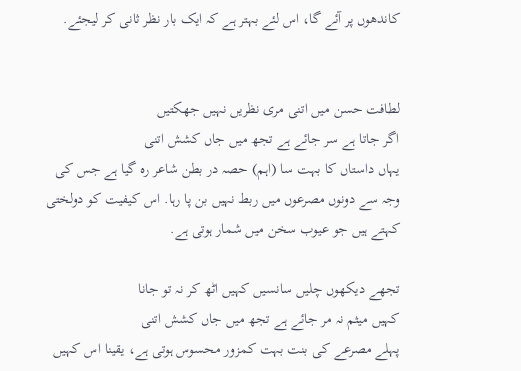کاندھوں پر آئے گا، اس لئے بہتر ہے کہ ایک بار نظر ثانی کر لیجئے.


لطافت حسن میں اتنی مری نظریں نہیں جھکتیں
اگر جاتا ہے سر جائے ہے تجھ میں جاں کشش اتنی
یہاں داستاں کا بہت سا (اہم) حصہ در بطن شاعر رہ گیا ہے جس کی وجہ سے دونوں مصرعوں میں ربط نہیں بن پا رہا. اس کیفیت کو دولختی کہتے ہیں جو عیوب سخن میں شمار ہوتی ہے.

تجھے دیکھوں چلیں سانسیں کہیں اٹھ کر نہ تو جانا
کہیں میثم نہ مر جائے ہے تجھ میں جاں کشش اتنی
پہلے مصرعے کی بنت بہت کمزور محسوس ہوتی ہے، یقینا اس کہیں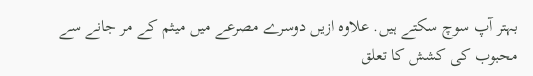بہتر آپ سوچ سکتے ہیں. علاوہ ازیں دوسرے مصرعے میں میثم کے مر جانے سے محبوب کی کشش کا تعلق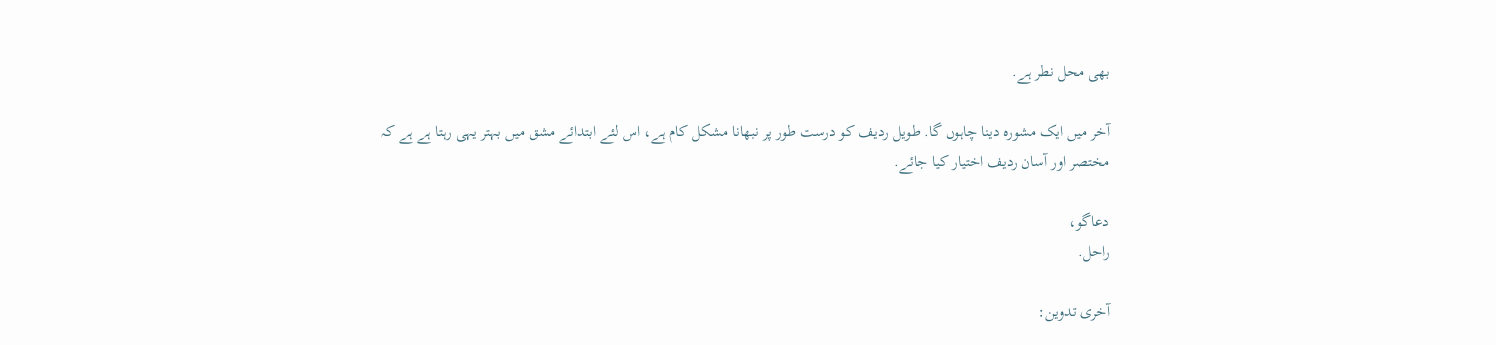بھی محل نطر ہے.

آخر میں ایک مشورہ دینا چاہوں گا. طویل ردیف کو درست طور پر نبھانا مشکل کام ہے، اس لئے ابتدائے مشق میں بہتر یہی رہتا ہے ہے کہ مختصر اور آسان ردیف اختیار کیا جائے.

دعاگو،
راحل.

آخری تدوین: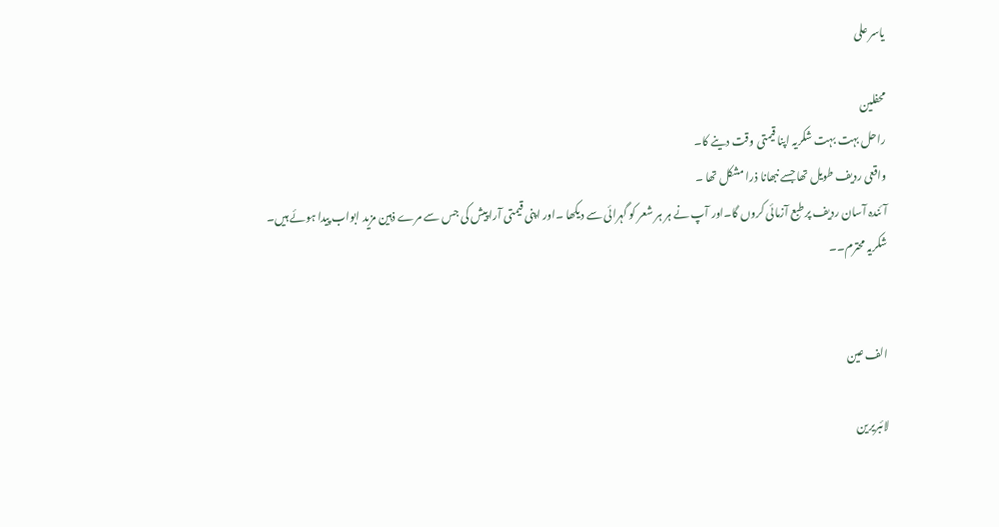یاسر علی

محفلین
راحل بہت بہت شکریہ اپنا قیمتی وقت دینے کا۔
واقعی ردیف طویل تھا جسے نبھانا ذرا مشکل تھا ۔
آئندہ آسان ردیف پر طبع آزمائی کروں گا۔اور آپ نے ہر ہر شعر کو گہرائی سے دیکھا ۔اور اپنی قیمتی آرا پیش کی جس سے مرے ذہین مزید ابواب پیدا ہوئے ہیں۔
شکریہ محترم۔۔


الف عین

لائبریرین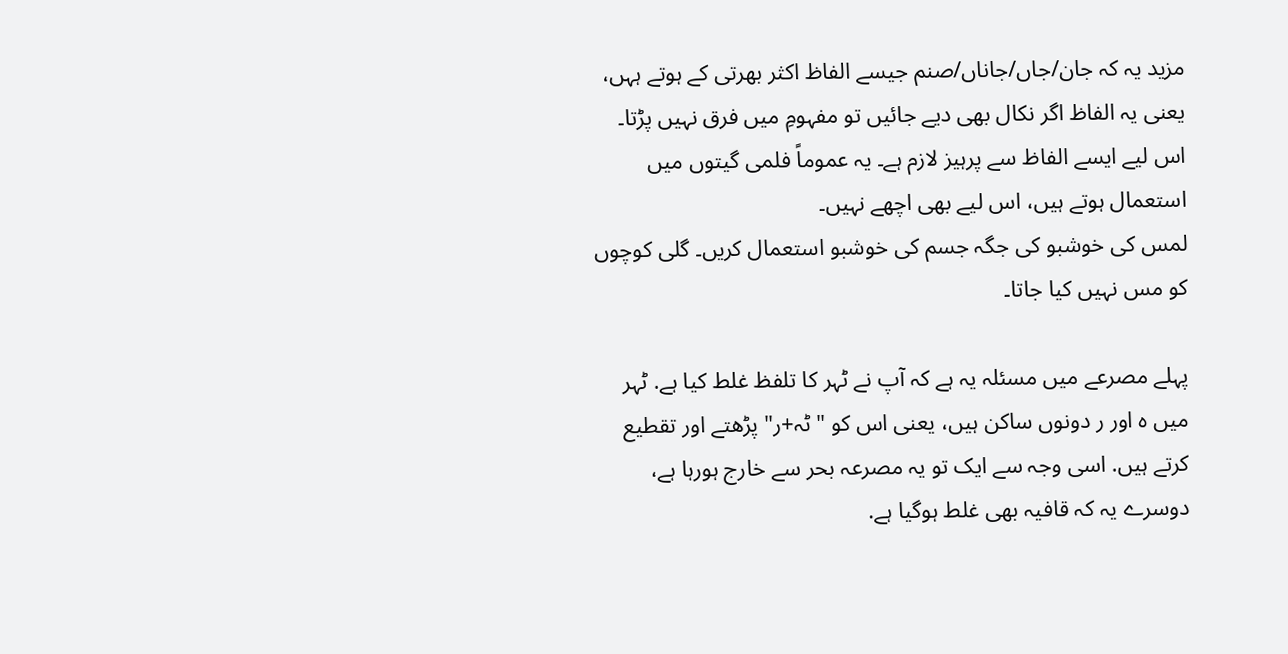مزید یہ کہ جان/جاں/جاناں/صنم جیسے الفاظ اکثر بھرتی کے ہوتے ہہں، یعنی یہ الفاظ اگر نکال بھی دیے جائیں تو مفہومِ میں فرق نہیں پڑتا۔ اس لیے ایسے الفاظ سے پرہیز لازم ہے۔ یہ عموماً فلمی گیتوں میں استعمال ہوتے ہیں، اس لیے بھی اچھے نہیں۔
لمس کی خوشبو کی جگہ جسم کی خوشبو استعمال کریں۔ گلی کوچوں کو مس نہیں کیا جاتا۔

پہلے مصرعے میں مسئلہ یہ ہے کہ آپ نے ٹہر کا تلفظ غلط کیا ہے. ٹہر میں ہ اور ر دونوں ساکن ہیں، یعنی اس کو "ٹہ+ر" پڑھتے اور تقطیع کرتے ہیں. اسی وجہ سے ایک تو یہ مصرعہ بحر سے خارج ہورہا ہے، دوسرے یہ کہ قافیہ بھی غلط ہوگیا ہے.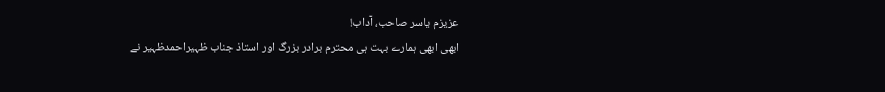عزیزم یاسر صاحب، آداب!
ابھی ابھی ہمارے بہت ہی محترم برادر بزرگ اور استاذ جناب ظہیراحمدظہیر نے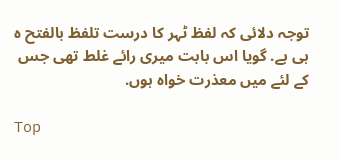توجہ دلائی کہ لفظ ٹہر کا درست تلفظ بالفتح ہ ہی ہے. گویا اس بابت میری رائے غلط تھی جس کے لئے میں معذرت خواہ ہوں.

Top